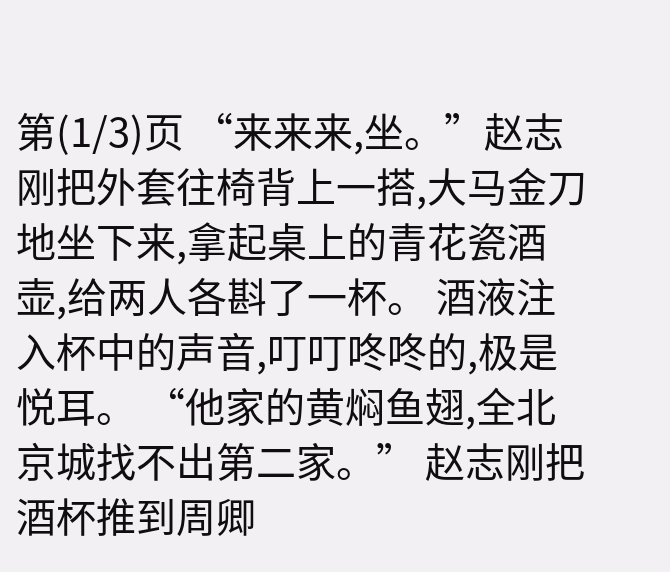第(1/3)页 “来来来,坐。”赵志刚把外套往椅背上一搭,大马金刀地坐下来,拿起桌上的青花瓷酒壶,给两人各斟了一杯。 酒液注入杯中的声音,叮叮咚咚的,极是悦耳。 “他家的黄焖鱼翅,全北京城找不出第二家。” 赵志刚把酒杯推到周卿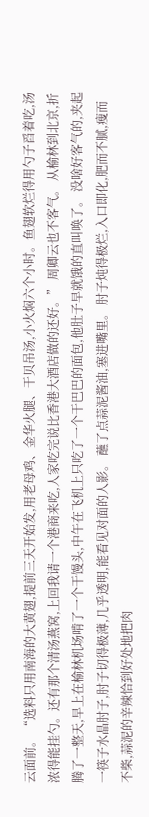云面前。 “选料只用南海的大黄翅,提前三天开始发,用老母鸡、金华火腿、干贝吊汤,小火焖六个小时。鱼翅软烂得用勺子舀着吃,汤浓得能挂勺。还有那个清汤燕窝,上回我请一个港商来吃,人家吃完说比香港大酒店做的还好。” 周卿云也不客气。 从榆林到北京,折腾了一整天,早上在榆林机场啃了一个干馒头,中午在飞机上只吃了一个干巴巴的面包,他肚子早就饿的直叫唤了。 没啥好客气的,夹起一筷子水晶肘子,肘子切得极薄,几乎透明,能看见对面的人影。 蘸了点蒜泥酱油,塞进嘴里。 肘子炖得极烂,入口即化,肥而不腻,瘦而不柴,蒜泥的辛辣恰到好处地把肉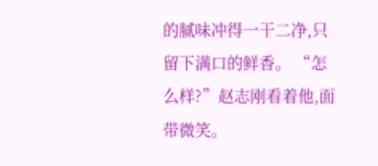的腻味冲得一干二净,只留下满口的鲜香。 “怎么样?”赵志刚看着他,面带微笑。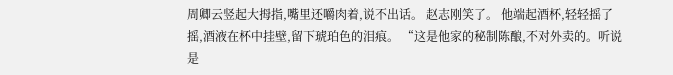周卿云竖起大拇指,嘴里还嚼肉着,说不出话。 赵志刚笑了。 他端起酒杯,轻轻摇了摇,酒液在杯中挂壁,留下琥珀色的泪痕。 “这是他家的秘制陈酿,不对外卖的。听说是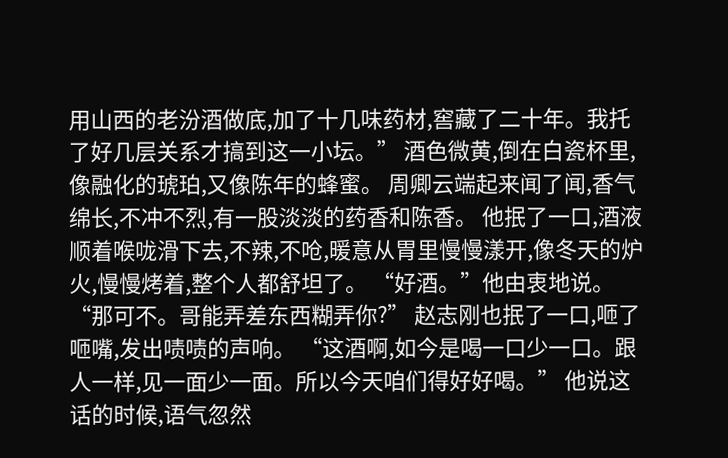用山西的老汾酒做底,加了十几味药材,窖藏了二十年。我托了好几层关系才搞到这一小坛。” 酒色微黄,倒在白瓷杯里,像融化的琥珀,又像陈年的蜂蜜。 周卿云端起来闻了闻,香气绵长,不冲不烈,有一股淡淡的药香和陈香。 他抿了一口,酒液顺着喉咙滑下去,不辣,不呛,暖意从胃里慢慢漾开,像冬天的炉火,慢慢烤着,整个人都舒坦了。 “好酒。”他由衷地说。 “那可不。哥能弄差东西糊弄你?” 赵志刚也抿了一口,咂了咂嘴,发出啧啧的声响。 “这酒啊,如今是喝一口少一口。跟人一样,见一面少一面。所以今天咱们得好好喝。” 他说这话的时候,语气忽然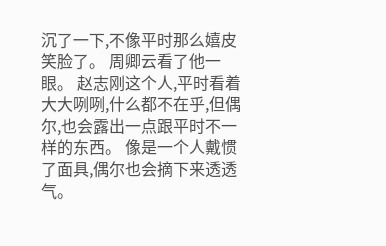沉了一下,不像平时那么嬉皮笑脸了。 周卿云看了他一眼。 赵志刚这个人,平时看着大大咧咧,什么都不在乎,但偶尔,也会露出一点跟平时不一样的东西。 像是一个人戴惯了面具,偶尔也会摘下来透透气。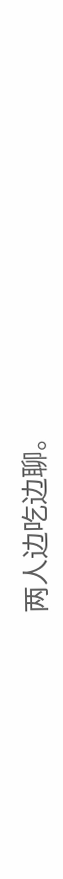两人边吃边聊。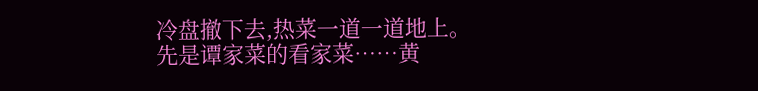冷盘撤下去,热菜一道一道地上。 先是谭家菜的看家菜……黄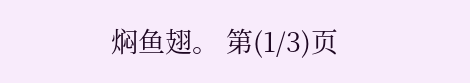焖鱼翅。 第(1/3)页